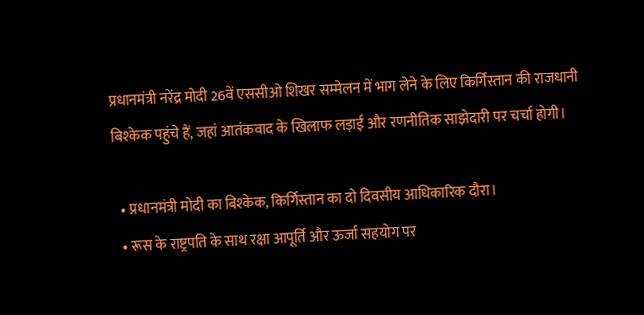प्रधानमंत्री नरेंद्र मोदी 26वें एससीओ शिखर सम्मेलन में भाग लेने के लिए किर्गिस्तान की राजधानी बिश्केक पहुंचे हैं, जहां आतंकवाद के खिलाफ लड़ाई और रणनीतिक साझेदारी पर चर्चा होगी।

  • प्रधानमंत्री मोदी का बिश्केक, किर्गिस्तान का दो दिवसीय आधिकारिक दौरा।
  • रूस के राष्ट्रपति के साथ रक्षा आपूर्ति और ऊर्जा सहयोग पर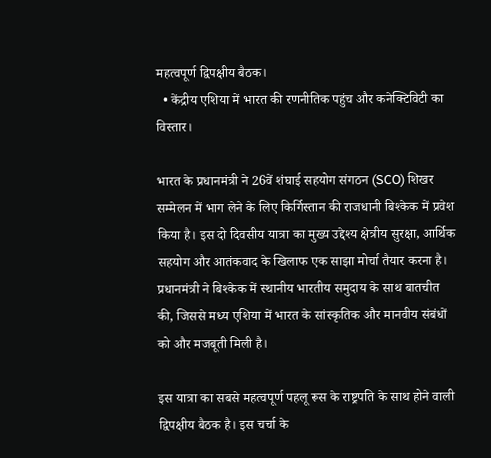महत्वपूर्ण द्विपक्षीय बैठक।
  • केंद्रीय एशिया में भारत की रणनीतिक पहुंच और कनेक्टिविटी का विस्तार।

भारत के प्रधानमंत्री ने 26वें शंघाई सहयोग संगठन (SCO) शिखर सम्मेलन में भाग लेने के लिए किर्गिस्तान की राजधानी बिश्केक में प्रवेश किया है। इस दो दिवसीय यात्रा का मुख्य उद्देश्य क्षेत्रीय सुरक्षा, आर्थिक सहयोग और आतंकवाद के खिलाफ एक साझा मोर्चा तैयार करना है। प्रधानमंत्री ने बिश्केक में स्थानीय भारतीय समुदाय के साथ बातचीत की, जिससे मध्य एशिया में भारत के सांस्कृतिक और मानवीय संबंधों को और मजबूती मिली है।

इस यात्रा का सबसे महत्वपूर्ण पहलू रूस के राष्ट्रपति के साथ होने वाली द्विपक्षीय बैठक है। इस चर्चा के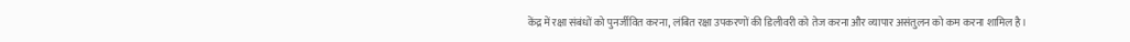केंद्र में रक्षा संबंधों को पुनर्जीवित करना, लंबित रक्षा उपकरणों की डिलीवरी को तेज करना और व्यापार असंतुलन को कम करना शामिल है।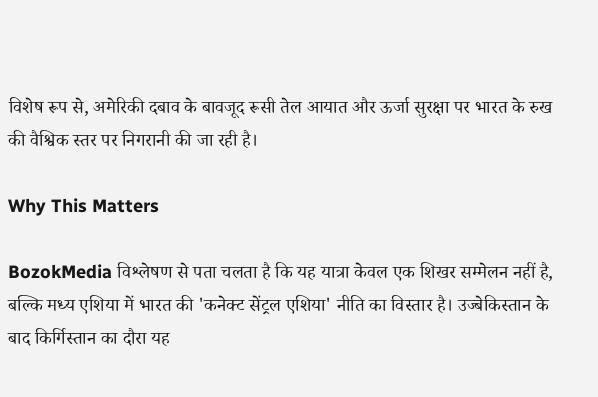विशेष रूप से, अमेरिकी दबाव के बावजूद रूसी तेल आयात और ऊर्जा सुरक्षा पर भारत के रुख की वैश्विक स्तर पर निगरानी की जा रही है।

Why This Matters

BozokMedia विश्लेषण से पता चलता है कि यह यात्रा केवल एक शिखर सम्मेलन नहीं है, बल्कि मध्य एशिया में भारत की 'कनेक्ट सेंट्रल एशिया' नीति का विस्तार है। उज्बेकिस्तान के बाद किर्गिस्तान का दौरा यह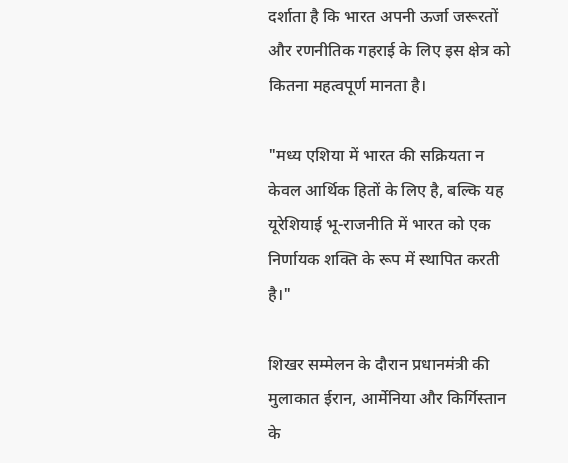दर्शाता है कि भारत अपनी ऊर्जा जरूरतों और रणनीतिक गहराई के लिए इस क्षेत्र को कितना महत्वपूर्ण मानता है।

"मध्य एशिया में भारत की सक्रियता न केवल आर्थिक हितों के लिए है, बल्कि यह यूरेशियाई भू-राजनीति में भारत को एक निर्णायक शक्ति के रूप में स्थापित करती है।"

शिखर सम्मेलन के दौरान प्रधानमंत्री की मुलाकात ईरान, आर्मेनिया और किर्गिस्तान के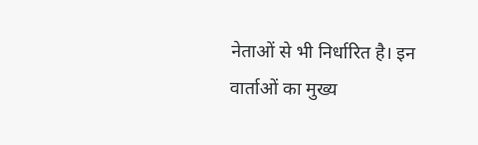नेताओं से भी निर्धारित है। इन वार्ताओं का मुख्य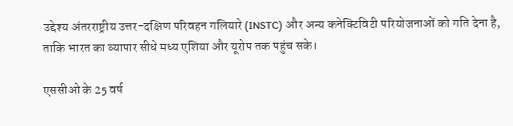उद्देश्य अंतरराष्ट्रीय उत्तर-दक्षिण परिवहन गलियारे (INSTC) और अन्य कनेक्टिविटी परियोजनाओं को गति देना है, ताकि भारत का व्यापार सीधे मध्य एशिया और यूरोप तक पहुंच सके।

एससीओ के 25 वर्ष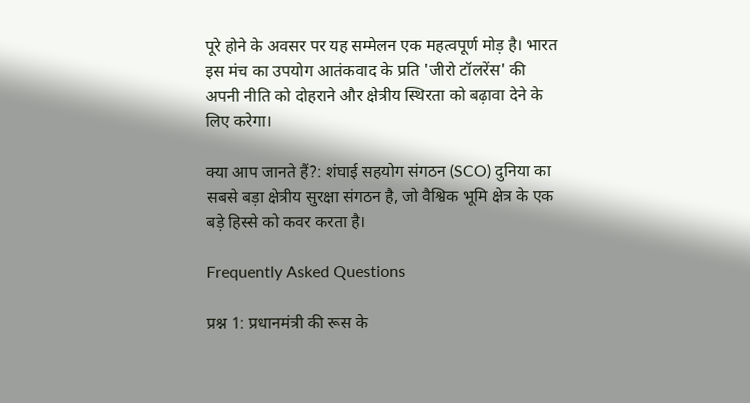पूरे होने के अवसर पर यह सम्मेलन एक महत्वपूर्ण मोड़ है। भारत इस मंच का उपयोग आतंकवाद के प्रति 'जीरो टॉलरेंस' की अपनी नीति को दोहराने और क्षेत्रीय स्थिरता को बढ़ावा देने के लिए करेगा।

क्या आप जानते हैं?: शंघाई सहयोग संगठन (SCO) दुनिया का सबसे बड़ा क्षेत्रीय सुरक्षा संगठन है, जो वैश्विक भूमि क्षेत्र के एक बड़े हिस्से को कवर करता है।

Frequently Asked Questions

प्रश्न 1: प्रधानमंत्री की रूस के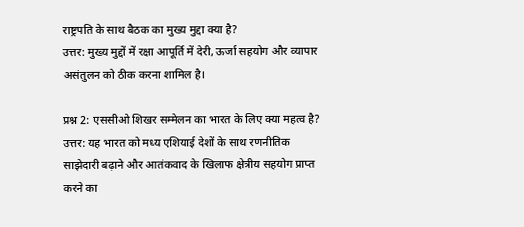राष्ट्रपति के साथ बैठक का मुख्य मुद्दा क्या है?
उत्तर: मुख्य मुद्दों में रक्षा आपूर्ति में देरी, ऊर्जा सहयोग और व्यापार असंतुलन को ठीक करना शामिल है।

प्रश्न 2: एससीओ शिखर सम्मेलन का भारत के लिए क्या महत्व है?
उत्तर: यह भारत को मध्य एशियाई देशों के साथ रणनीतिक साझेदारी बढ़ाने और आतंकवाद के खिलाफ क्षेत्रीय सहयोग प्राप्त करने का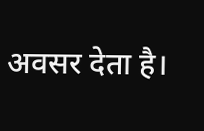अवसर देता है।